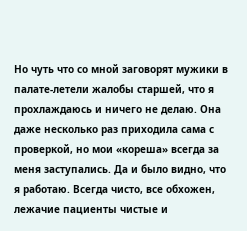Но чуть что со мной заговорят мужики в палате-летели жалобы старшей, что я прохлаждаюсь и ничего не делаю. Она даже несколько раз приходила сама с проверкой, но мои «кореша» всегда за меня заступались. Да и было видно, что я работаю. Всегда чисто, все обхожен, лежачие пациенты чистые и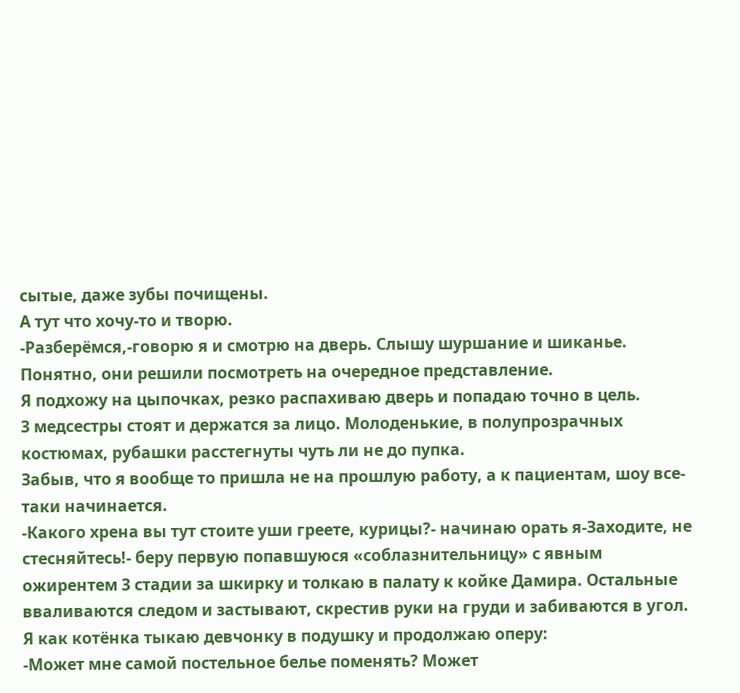сытые, даже зубы почищены.
А тут что хочу-то и творю.
-Разберёмся,-говорю я и смотрю на дверь. Слышу шуршание и шиканье. Понятно, они решили посмотреть на очередное представление.
Я подхожу на цыпочках, резко распахиваю дверь и попадаю точно в цель.
3 медсестры стоят и держатся за лицо. Молоденькие, в полупрозрачных костюмах, рубашки расстегнуты чуть ли не до пупка.
Забыв, что я вообще то пришла не на прошлую работу, а к пациентам, шоу все-таки начинается.
-Какого хрена вы тут стоите уши греете, курицы?- начинаю орать я-Заходите, не стесняйтесь!- беру первую попавшуюся «соблазнительницу» с явным ожирентем 3 стадии за шкирку и толкаю в палату к койке Дамира. Остальные вваливаются следом и застывают, скрестив руки на груди и забиваются в угол.
Я как котёнка тыкаю девчонку в подушку и продолжаю оперу:
-Может мне самой постельное белье поменять? Может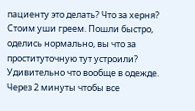пациенту это делать? Что за херня? Стоим уши греем. Пошли быстро, оделись нормально, вы что за проституточную тут устроили? Удивительно что вообще в одежде. Через 2 минуты чтобы все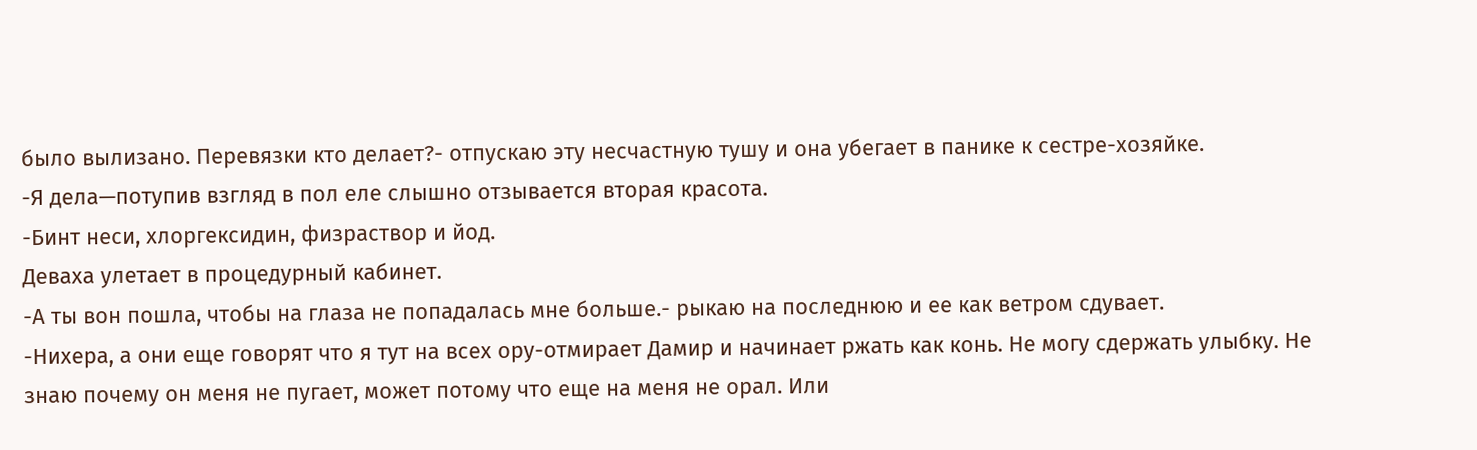было вылизано. Перевязки кто делает?- отпускаю эту несчастную тушу и она убегает в панике к сестре-хозяйке.
-Я дела—потупив взгляд в пол еле слышно отзывается вторая красота.
-Бинт неси, хлоргексидин, физраствор и йод.
Деваха улетает в процедурный кабинет.
-А ты вон пошла, чтобы на глаза не попадалась мне больше.- рыкаю на последнюю и ее как ветром сдувает.
-Нихера, а они еще говорят что я тут на всех ору-отмирает Дамир и начинает ржать как конь. Не могу сдержать улыбку. Не знаю почему он меня не пугает, может потому что еще на меня не орал. Или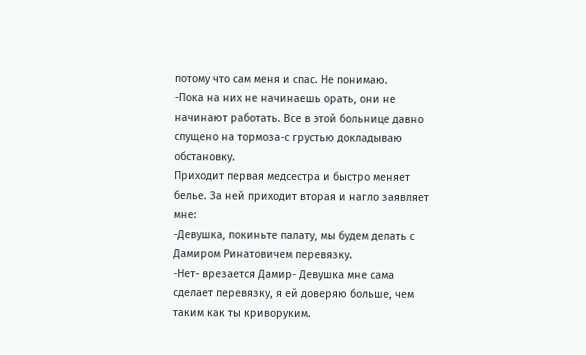потому что сам меня и спас. Не понимаю.
-Пока на них не начинаешь орать, они не начинают работать. Все в этой больнице давно спущено на тормоза-с грустью докладываю обстановку.
Приходит первая медсестра и быстро меняет белье. За ней приходит вторая и нагло заявляет мне:
-Девушка, покиньте палату, мы будем делать с Дамиром Ринатовичем перевязку.
-Нет- врезается Дамир- Девушка мне сама сделает перевязку, я ей доверяю больше, чем таким как ты криворуким.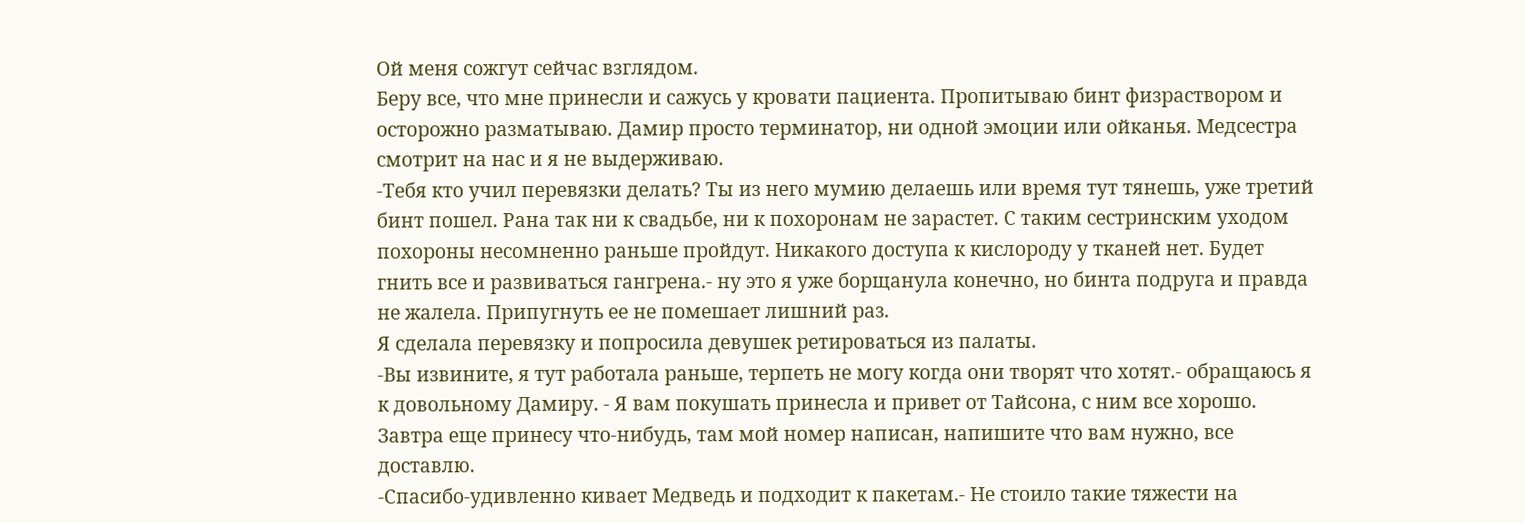Ой меня сожгут сейчас взглядом.
Беру все, что мне принесли и сажусь у кровати пациента. Пропитываю бинт физраствором и осторожно разматываю. Дамир просто терминатор, ни одной эмоции или ойканья. Медсестра смотрит на нас и я не выдерживаю.
-Тебя кто учил перевязки делать? Ты из него мумию делаешь или время тут тянешь, уже третий бинт пошел. Рана так ни к свадьбе, ни к похоронам не зарастет. С таким сестринским уходом похороны несомненно раньше пройдут. Никакого доступа к кислороду у тканей нет. Будет гнить все и развиваться гангрена.- ну это я уже борщанула конечно, но бинта подруга и правда не жалела. Припугнуть ее не помешает лишний раз.
Я сделала перевязку и попросила девушек ретироваться из палаты.
-Вы извините, я тут работала раньше, терпеть не могу когда они творят что хотят.- обращаюсь я к довольному Дамиру. - Я вам покушать принесла и привет от Тайсона, с ним все хорошо. Завтра еще принесу что-нибудь, там мой номер написан, напишите что вам нужно, все доставлю.
-Спасибо-удивленно кивает Медведь и подходит к пакетам.- Не стоило такие тяжести на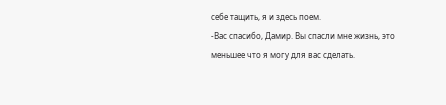себе тащить, я и здесь поем.
-Вас спасибо, Дамир. Вы спасли мне жизнь, это меньшее что я могу для вас сделать.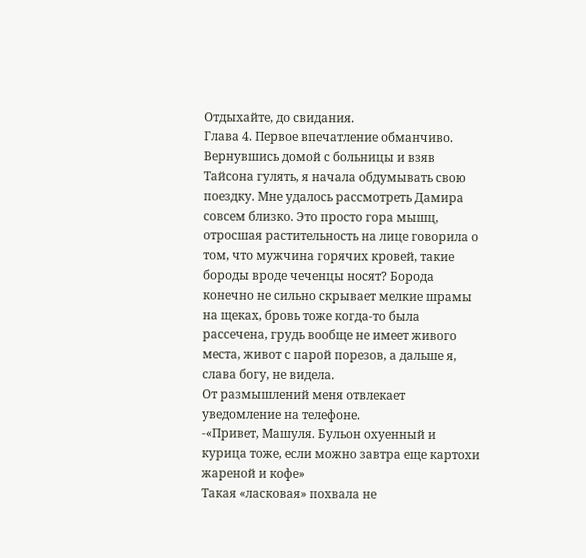Отдыхайте, до свидания.
Глава 4. Первое впечатление обманчиво.
Вернувшись домой с больницы и взяв Тайсона гулять, я начала обдумывать свою поездку. Мне удалось рассмотреть Дамира совсем близко. Это просто гора мышц, отросшая растительность на лице говорила о том, что мужчина горячих кровей, такие бороды вроде чеченцы носят? Борода конечно не сильно скрывает мелкие шрамы на щеках, бровь тоже когда-то была рассечена, грудь вообще не имеет живого места, живот с парой порезов, а дальше я, слава богу, не видела.
От размышлений меня отвлекает уведомление на телефоне.
-«Привет, Машуля. Бульон охуенный и курица тоже, если можно завтра еще картохи жареной и кофе»
Такая «ласковая» похвала не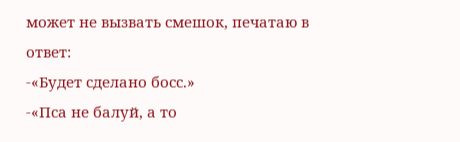может не вызвать смешок, печатаю в ответ:
-«Будет сделано босс.»
-«Пса не балуй, а то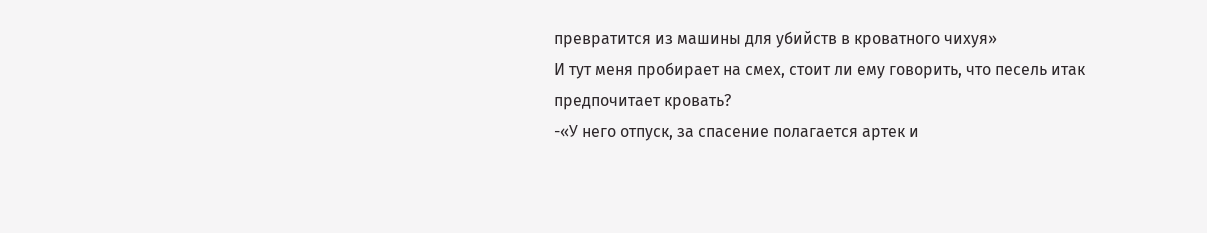превратится из машины для убийств в кроватного чихуя»
И тут меня пробирает на смех, стоит ли ему говорить, что песель итак предпочитает кровать?
-«У него отпуск, за спасение полагается артек и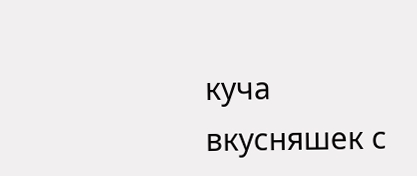куча вкусняшек с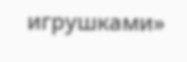игрушками»